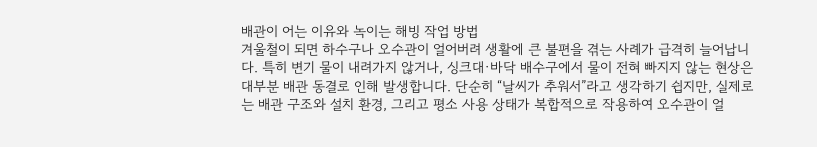배관이 어는 이유와 녹이는 해빙 작업 방법
겨울철이 되면 하수구나 오수관이 얼어버려 생활에 큰 불편을 겪는 사례가 급격히 늘어납니다. 특히 변기 물이 내려가지 않거나, 싱크대·바닥 배수구에서 물이 전혀 빠지지 않는 현상은 대부분 배관 동결로 인해 발생합니다. 단순히 “날씨가 추워서”라고 생각하기 쉽지만, 실제로는 배관 구조와 설치 환경, 그리고 평소 사용 상태가 복합적으로 작용하여 오수관이 얼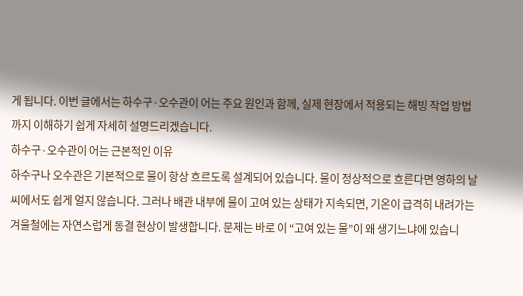게 됩니다. 이번 글에서는 하수구·오수관이 어는 주요 원인과 함께, 실제 현장에서 적용되는 해빙 작업 방법까지 이해하기 쉽게 자세히 설명드리겠습니다.
하수구·오수관이 어는 근본적인 이유
하수구나 오수관은 기본적으로 물이 항상 흐르도록 설계되어 있습니다. 물이 정상적으로 흐른다면 영하의 날씨에서도 쉽게 얼지 않습니다. 그러나 배관 내부에 물이 고여 있는 상태가 지속되면, 기온이 급격히 내려가는 겨울철에는 자연스럽게 동결 현상이 발생합니다. 문제는 바로 이 “고여 있는 물”이 왜 생기느냐에 있습니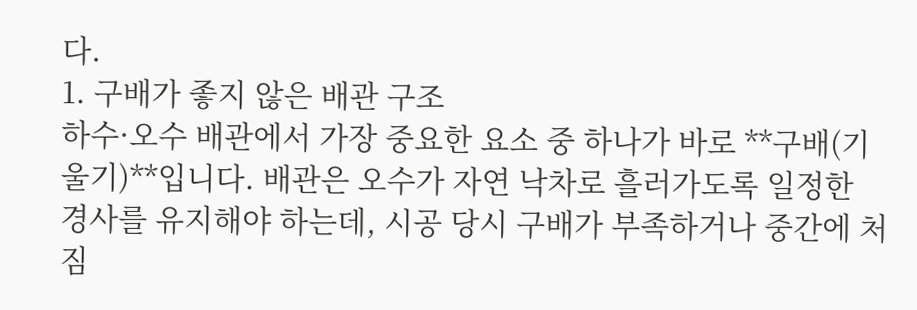다.
1. 구배가 좋지 않은 배관 구조
하수·오수 배관에서 가장 중요한 요소 중 하나가 바로 **구배(기울기)**입니다. 배관은 오수가 자연 낙차로 흘러가도록 일정한 경사를 유지해야 하는데, 시공 당시 구배가 부족하거나 중간에 처짐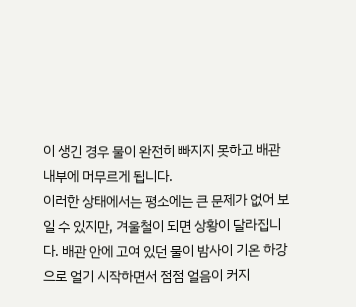이 생긴 경우 물이 완전히 빠지지 못하고 배관 내부에 머무르게 됩니다.
이러한 상태에서는 평소에는 큰 문제가 없어 보일 수 있지만, 겨울철이 되면 상황이 달라집니다. 배관 안에 고여 있던 물이 밤사이 기온 하강으로 얼기 시작하면서 점점 얼음이 커지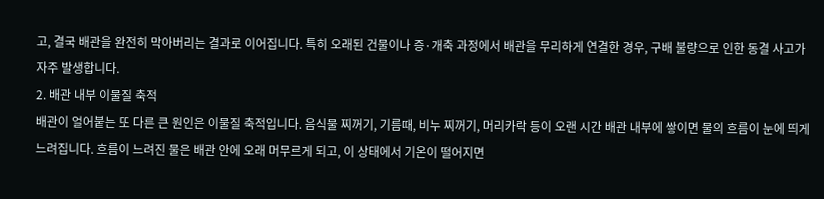고, 결국 배관을 완전히 막아버리는 결과로 이어집니다. 특히 오래된 건물이나 증·개축 과정에서 배관을 무리하게 연결한 경우, 구배 불량으로 인한 동결 사고가 자주 발생합니다.
2. 배관 내부 이물질 축적
배관이 얼어붙는 또 다른 큰 원인은 이물질 축적입니다. 음식물 찌꺼기, 기름때, 비누 찌꺼기, 머리카락 등이 오랜 시간 배관 내부에 쌓이면 물의 흐름이 눈에 띄게 느려집니다. 흐름이 느려진 물은 배관 안에 오래 머무르게 되고, 이 상태에서 기온이 떨어지면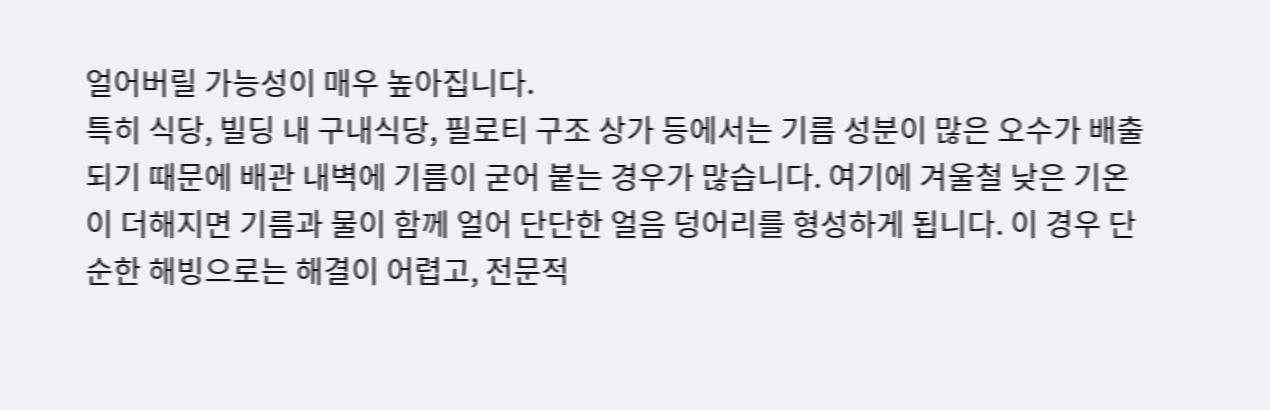얼어버릴 가능성이 매우 높아집니다.
특히 식당, 빌딩 내 구내식당, 필로티 구조 상가 등에서는 기름 성분이 많은 오수가 배출되기 때문에 배관 내벽에 기름이 굳어 붙는 경우가 많습니다. 여기에 겨울철 낮은 기온이 더해지면 기름과 물이 함께 얼어 단단한 얼음 덩어리를 형성하게 됩니다. 이 경우 단순한 해빙으로는 해결이 어렵고, 전문적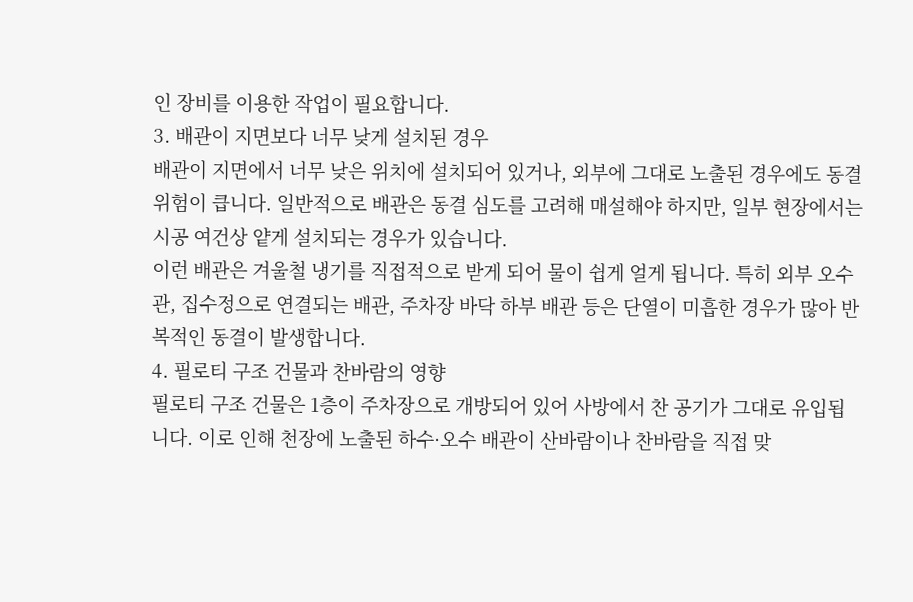인 장비를 이용한 작업이 필요합니다.
3. 배관이 지면보다 너무 낮게 설치된 경우
배관이 지면에서 너무 낮은 위치에 설치되어 있거나, 외부에 그대로 노출된 경우에도 동결 위험이 큽니다. 일반적으로 배관은 동결 심도를 고려해 매설해야 하지만, 일부 현장에서는 시공 여건상 얕게 설치되는 경우가 있습니다.
이런 배관은 겨울철 냉기를 직접적으로 받게 되어 물이 쉽게 얼게 됩니다. 특히 외부 오수관, 집수정으로 연결되는 배관, 주차장 바닥 하부 배관 등은 단열이 미흡한 경우가 많아 반복적인 동결이 발생합니다.
4. 필로티 구조 건물과 찬바람의 영향
필로티 구조 건물은 1층이 주차장으로 개방되어 있어 사방에서 찬 공기가 그대로 유입됩니다. 이로 인해 천장에 노출된 하수·오수 배관이 산바람이나 찬바람을 직접 맞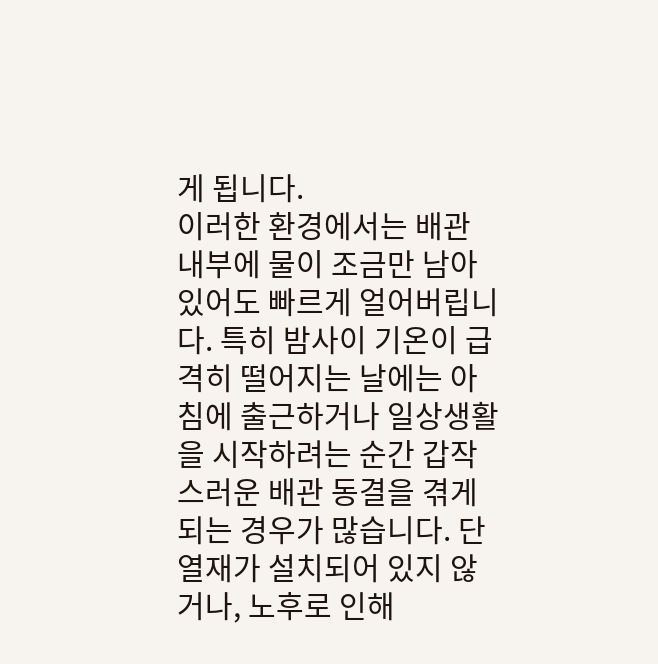게 됩니다.
이러한 환경에서는 배관 내부에 물이 조금만 남아 있어도 빠르게 얼어버립니다. 특히 밤사이 기온이 급격히 떨어지는 날에는 아침에 출근하거나 일상생활을 시작하려는 순간 갑작스러운 배관 동결을 겪게 되는 경우가 많습니다. 단열재가 설치되어 있지 않거나, 노후로 인해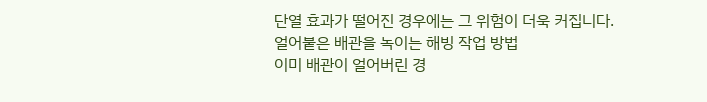단열 효과가 떨어진 경우에는 그 위험이 더욱 커집니다.
얼어붙은 배관을 녹이는 해빙 작업 방법
이미 배관이 얼어버린 경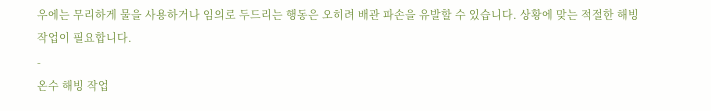우에는 무리하게 물을 사용하거나 임의로 두드리는 행동은 오히려 배관 파손을 유발할 수 있습니다. 상황에 맞는 적절한 해빙 작업이 필요합니다.
-
온수 해빙 작업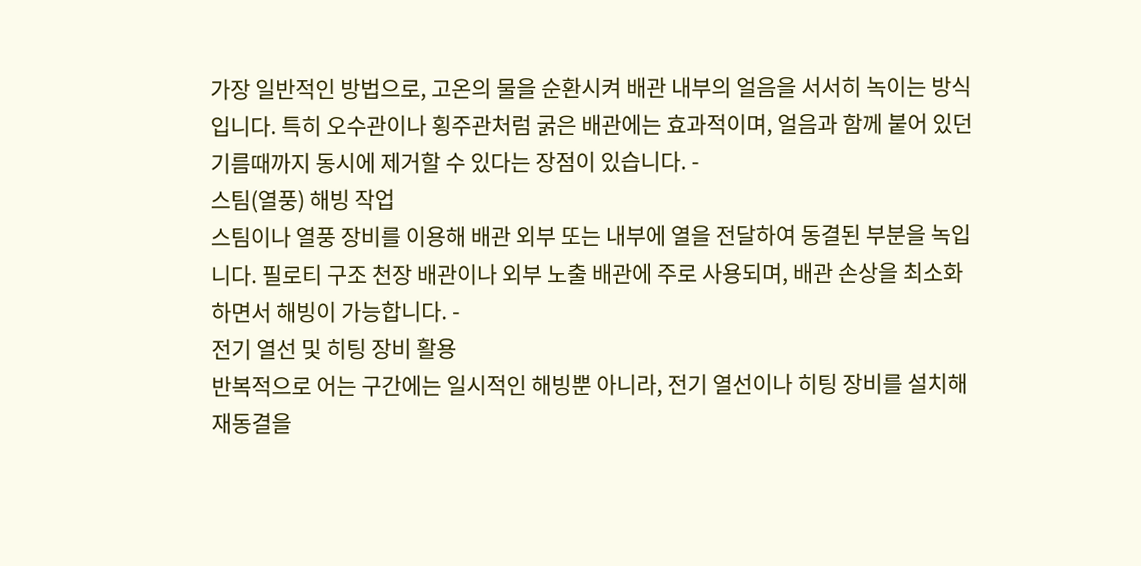가장 일반적인 방법으로, 고온의 물을 순환시켜 배관 내부의 얼음을 서서히 녹이는 방식입니다. 특히 오수관이나 횡주관처럼 굵은 배관에는 효과적이며, 얼음과 함께 붙어 있던 기름때까지 동시에 제거할 수 있다는 장점이 있습니다. -
스팀(열풍) 해빙 작업
스팀이나 열풍 장비를 이용해 배관 외부 또는 내부에 열을 전달하여 동결된 부분을 녹입니다. 필로티 구조 천장 배관이나 외부 노출 배관에 주로 사용되며, 배관 손상을 최소화하면서 해빙이 가능합니다. -
전기 열선 및 히팅 장비 활용
반복적으로 어는 구간에는 일시적인 해빙뿐 아니라, 전기 열선이나 히팅 장비를 설치해 재동결을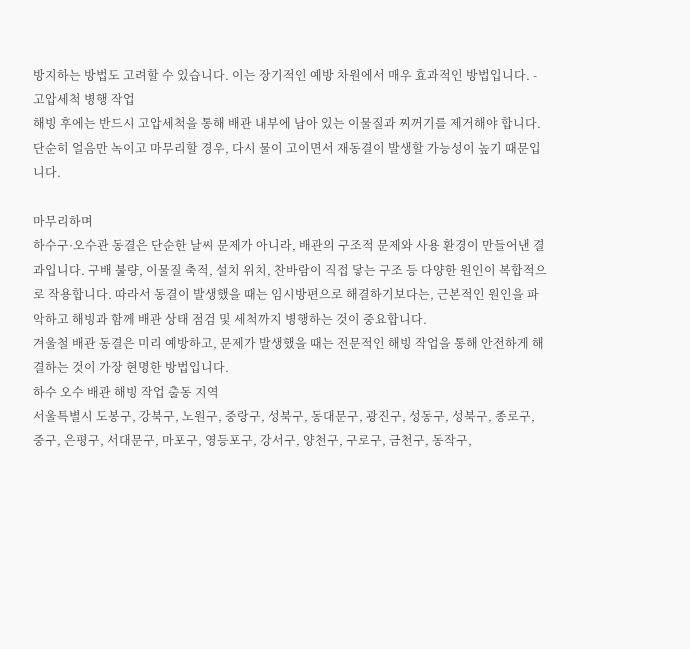방지하는 방법도 고려할 수 있습니다. 이는 장기적인 예방 차원에서 매우 효과적인 방법입니다. -
고압세척 병행 작업
해빙 후에는 반드시 고압세척을 통해 배관 내부에 남아 있는 이물질과 찌꺼기를 제거해야 합니다. 단순히 얼음만 녹이고 마무리할 경우, 다시 물이 고이면서 재동결이 발생할 가능성이 높기 때문입니다.

마무리하며
하수구·오수관 동결은 단순한 날씨 문제가 아니라, 배관의 구조적 문제와 사용 환경이 만들어낸 결과입니다. 구배 불량, 이물질 축적, 설치 위치, 찬바람이 직접 닿는 구조 등 다양한 원인이 복합적으로 작용합니다. 따라서 동결이 발생했을 때는 임시방편으로 해결하기보다는, 근본적인 원인을 파악하고 해빙과 함께 배관 상태 점검 및 세척까지 병행하는 것이 중요합니다.
겨울철 배관 동결은 미리 예방하고, 문제가 발생했을 때는 전문적인 해빙 작업을 통해 안전하게 해결하는 것이 가장 현명한 방법입니다.
하수 오수 배관 해빙 작업 출동 지역
서울특별시 도봉구, 강북구, 노원구, 중랑구, 성북구, 동대문구, 광진구, 성동구, 성북구, 종로구, 중구, 은평구, 서대문구, 마포구, 영등포구, 강서구, 양천구, 구로구, 금천구, 동작구,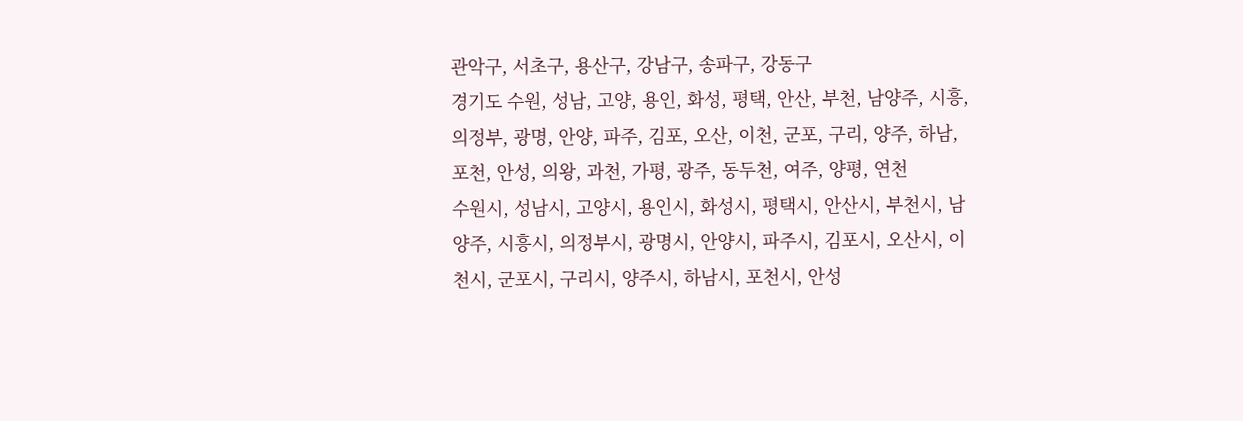관악구, 서초구, 용산구, 강남구, 송파구, 강동구
경기도 수원, 성남, 고양, 용인, 화성, 평택, 안산, 부천, 남양주, 시흥, 의정부, 광명, 안양, 파주, 김포, 오산, 이천, 군포, 구리, 양주, 하남, 포천, 안성, 의왕, 과천, 가평, 광주, 동두천, 여주, 양평, 연천
수원시, 성남시, 고양시, 용인시, 화성시, 평택시, 안산시, 부천시, 남양주, 시흥시, 의정부시, 광명시, 안양시, 파주시, 김포시, 오산시, 이천시, 군포시, 구리시, 양주시, 하남시, 포천시, 안성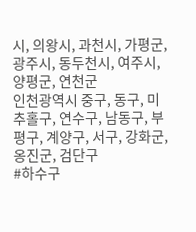시, 의왕시, 과천시, 가평군, 광주시, 동두천시, 여주시, 양평군, 연천군
인천광역시 중구, 동구, 미추홀구, 연수구, 남동구, 부평구, 계양구, 서구, 강화군, 옹진군, 검단구
#하수구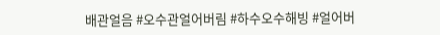배관얼음 #오수관얼어버림 #하수오수해빙 #얼어버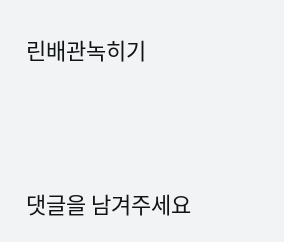린배관녹히기




댓글을 남겨주세요